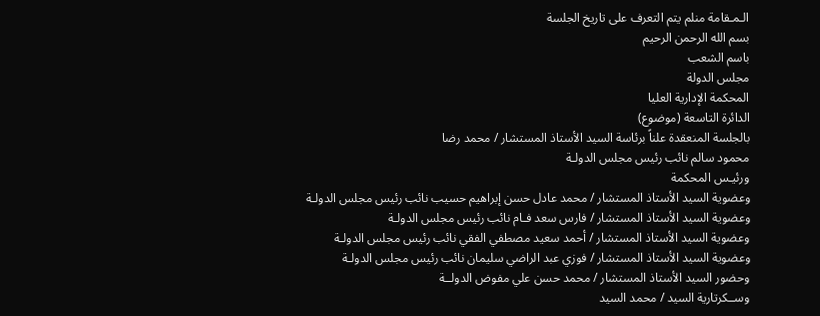الـمـقامة منلم يتم التعرف على تاريخ الجلسة
بسم الله الرحمن الرحيم
باسم الشعب
مجلس الدولة
المحكمة الإدارية العليا
الدائرة التاسعة (موضوع)
بالجلسة المنعقدة علناً برئاسة السيد الأستاذ المستشار / محمد رضا
محمود سالم نائب رئيس مجلس الدولـة
ورئيـس المحكمة
وعضوية السيد الأستاذ المستشار / محمد عادل حسن إبراهيم حسيب نائب رئيس مجلس الدولـة
وعضوية السيد الأستاذ المستشار / فارس سعد فـام نائب رئيس مجلس الدولـة
وعضوية السيد الأستاذ المستشار / أحمد سعيد مصطفي الفقي نائب رئيس مجلس الدولـة
وعضوية السيد الأستاذ المستشار / فوزي عبد الراضي سليمان نائب رئيس مجلس الدولـة
وحضور السيد الأستاذ المستشار / محمد حسن علي مفوض الدولــة
وســكرتارية السيد / محمد السيد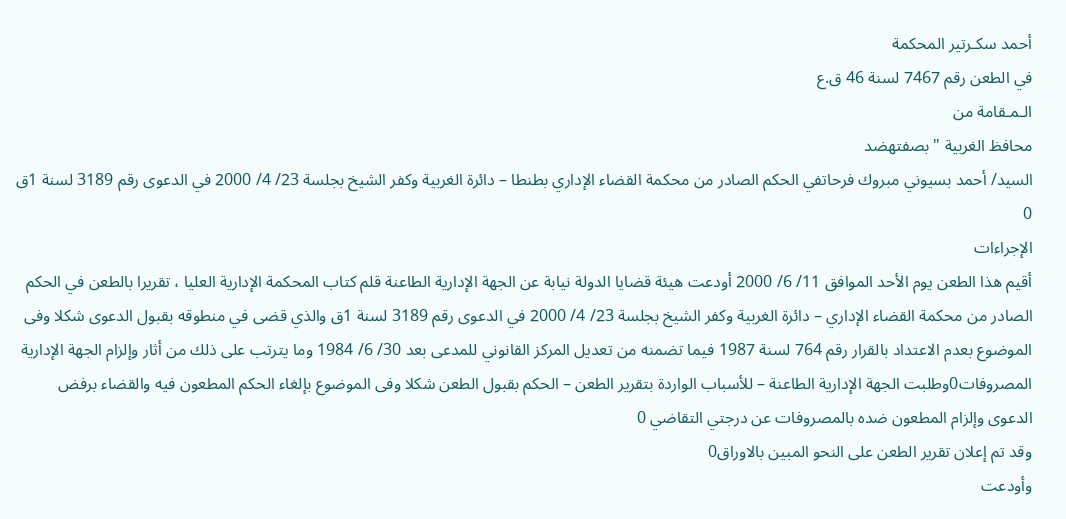أحمد سكـرتير المحكمة
في الطعن رقم 7467 لسنة 46 ق.ع
الـمـقامة من
محافظ الغربية " بصفتهضد
السيد/ أحمد بسيوني مبروك فرحاتفي الحكم الصادر من محكمة القضاء الإداري بطنطا – دائرة الغربية وكفر الشيخ بجلسة 23/ 4/ 2000 في الدعوى رقم 3189 لسنة 1ق 0
الإجراءات
أقيم هذا الطعن يوم الأحد الموافق 11/ 6/ 2000 أودعت هيئة قضايا الدولة نيابة عن الجهة الإدارية الطاعنة قلم كتاب المحكمة الإدارية العليا ، تقريرا بالطعن في الحكم الصادر من محكمة القضاء الإداري – دائرة الغربية وكفر الشيخ بجلسة 23/ 4/ 2000 في الدعوى رقم 3189 لسنة 1ق والذي قضى في منطوقه بقبول الدعوى شكلا وفى الموضوع بعدم الاعتداد بالقرار رقم 764 لسنة 1987 فيما تضمنه من تعديل المركز القانوني للمدعى بعد 30/ 6/ 1984 وما يترتب على ذلك من أثار وإلزام الجهة الإدارية المصروفات0وطلبت الجهة الإدارية الطاعنة – للأسباب الواردة بتقرير الطعن – الحكم بقبول الطعن شكلا وفى الموضوع بإلغاء الحكم المطعون فيه والقضاء برفض الدعوى وإلزام المطعون ضده بالمصروفات عن درجتي التقاضي 0
وقد تم إعلان تقرير الطعن على النحو المبين بالاوراق0
وأودعت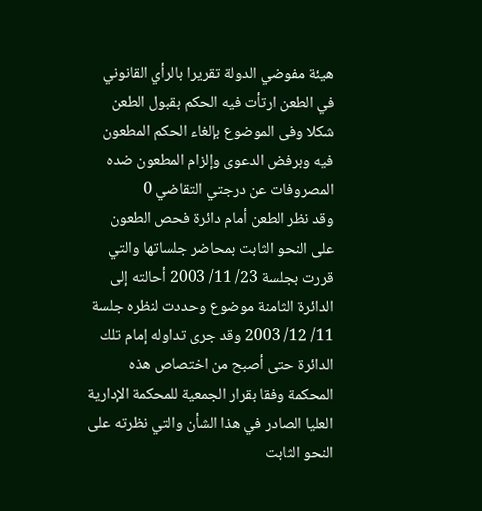هيئة مفوضي الدولة تقريرا بالرأي القانوني في الطعن ارتأت فيه الحكم بقبول الطعن شكلا وفى الموضوع بإلغاء الحكم المطعون فيه وبرفض الدعوى وإلزام المطعون ضده المصروفات عن درجتي التقاضي 0
وقد نظر الطعن أمام دائرة فحص الطعون على النحو الثابت بمحاضر جلساتها والتي قررت بجلسة 23/ 11/ 2003 أحالته إلى الدائرة الثامنة موضوع وحددت لنظره جلسة 11/ 12/ 2003 وقد جرى تداوله إمام تلك الدائرة حتى أصبح من اختصاص هذه المحكمة وفقا بقرار الجمعية للمحكمة الإدارية العليا الصادر في هذا الشأن والتي نظرته على النحو الثابت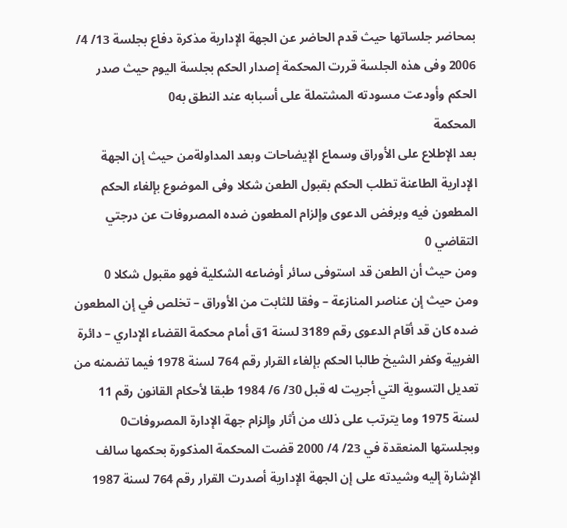بمحاضر جلساتها حيث قدم الحاضر عن الجهة الإدارية مذكرة دفاع بجلسة 13/ 4/ 2006 وفى هذه الجلسة قررت المحكمة إصدار الحكم بجلسة اليوم حيث صدر الحكم وأودعت مسودته المشتملة على أسبابه عند النطق به0
المحكمة
بعد الإطلاع على الأوراق وسماع الإيضاحات وبعد المداولةمن حيث إن الجهة الإدارية الطاعنة تطلب الحكم بقبول الطعن شكلا وفى الموضوع بإلغاء الحكم المطعون فيه وبرفض الدعوى وإلزام المطعون ضده المصروفات عن درجتي التقاضي 0
ومن حيث أن الطعن قد استوفى سائر أوضاعه الشكلية فهو مقبول شكلا 0
ومن حيث إن عناصر المنازعة – وفقا للثابت من الأوراق – تخلص في إن المطعون ضده كان قد أقام الدعوى رقم 3189 لسنة 1ق أمام محكمة القضاء الإداري – دائرة الغربية وكفر الشيخ طالبا الحكم بإلغاء القرار رقم 764 لسنة 1978 فيما تضمنه من تعديل التسوية التي أجريت له قبل 30/ 6/ 1984 طبقا لأحكام القانون رقم 11 لسنة 1975 وما يترتب على ذلك من أثار وإلزام جهة الإدارة المصروفات0
وبجلستها المنعقدة في 23/ 4/ 2000 قضت المحكمة المذكورة بحكمها سالف الإشارة إليه وشيدته على إن الجهة الإدارية أصدرت القرار رقم 764 لسنة 1987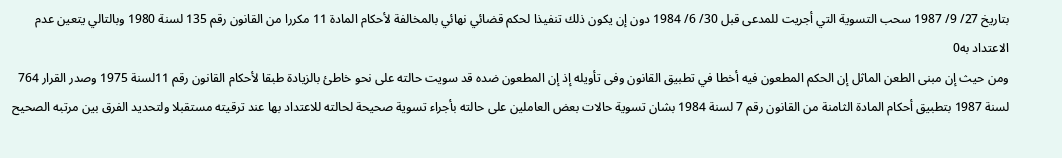بتاريخ 27/ 9/ 1987 سحب التسوية التي أجريت للمدعى قبل 30/ 6/ 1984 دون إن يكون ذلك تنفيذا لحكم قضائي نهائي بالمخالفة لأحكام المادة 11 مكررا من القانون رقم 135 لسنة 1980 وبالتالي يتعين عدم الاعتداد به0
ومن حيث إن مبنى الطعن الماثل إن الحكم المطعون فيه أخطا في تطبيق القانون وفى تأويله إذ إن المطعون ضده قد سويت حالته على نحو خاطئ بالزيادة طبقا لأحكام القانون رقم 11لسنة 1975 وصدر القرار 764 لسنة 1987 بتطبيق أحكام المادة الثامنة من القانون رقم 7 لسنة 1984 بشان تسوية حالات بعض العاملين على حالته بأجراء تسوية صحيحة لحالته للاعتداد بها عند ترقيته مستقبلا ولتحديد الفرق بين مرتبه الصحيح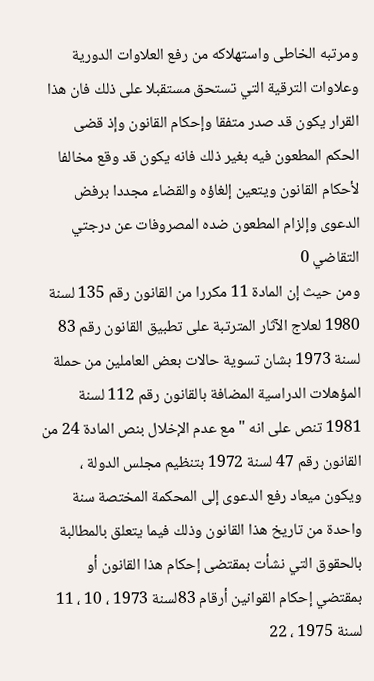ومرتبه الخاطى واستهلاكه من رفع العلاوات الدورية وعلاوات الترقية التي تستحق مستقبلا على ذلك فان هذا القرار يكون قد صدر متفقا وإحكام القانون وإذ قضى الحكم المطعون فيه بغير ذلك فانه يكون قد وقع مخالفا لأحكام القانون ويتعين إلغاؤه والقضاء مجددا برفض الدعوى وإلزام المطعون ضده المصروفات عن درجتي التقاضي 0
ومن حيث إن المادة 11 مكررا من القانون رقم 135 لسنة 1980 لعلاج الآثار المترتبة على تطبيق القانون رقم 83 لسنة 1973 بشان تسوية حالات بعض العاملين من حملة المؤهلات الدراسية المضافة بالقانون رقم 112 لسنة 1981 تنص على انه " مع عدم الإخلال بنص المادة 24 من القانون رقم 47 لسنة 1972 بتنظيم مجلس الدولة ، ويكون ميعاد رفع الدعوى إلى المحكمة المختصة سنة واحدة من تاريخ هذا القانون وذلك فيما يتعلق بالمطالبة بالحقوق التي نشأت بمقتضى إحكام هذا القانون أو بمقتضي إحكام القوانين أرقام 83لسنة 1973 ، 10 ، 11 لسنة 1975 ، 22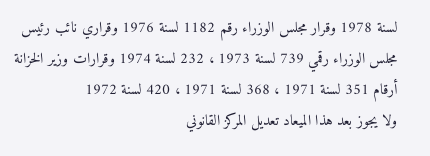لسنة 1978 وقرار مجلس الوزراء رقم 1182 لسنة 1976 وقراري نائب رئيس مجلس الوزراء رقمي 739 لسنة 1973 ، 232 لسنة 1974 وقرارات وزير الخزانة أرقام 351 لسنة 1971 ، 368 لسنة 1971 ، 420 لسنة 1972
ولا يجوز بعد هذا الميعاد تعديل المركز القانوني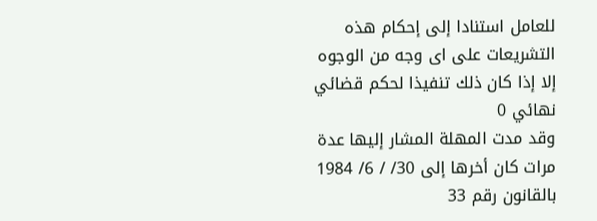للعامل استنادا إلى إحكام هذه التشريعات على اى وجه من الوجوه إلا إذا كان ذلك تنفيذا لحكم قضائي نهائي 0
وقد مدت المهلة المشار إليها عدة مرات كان أخرها إلى 30/ / 6/ 1984 بالقانون رقم 33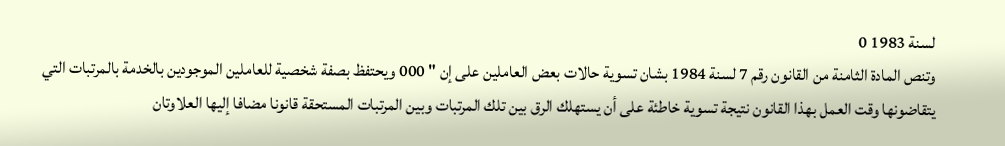لسنة 1983 0
وتنص المادة الثامنة من القانون رقم 7 لسنة 1984 بشان تسوية حالات بعض العاملين على إن " 000 ويحتفظ بصفة شخصية للعاملين الموجودين بالخدمة بالمرتبات التي يتقاضونها وقت العمل بهذا القانون نتيجة تسوية خاطئة على أن يستهلك الرق بين تلك المرتبات وبين المرتبات المستحقة قانونا مضافا إليها العلاوتان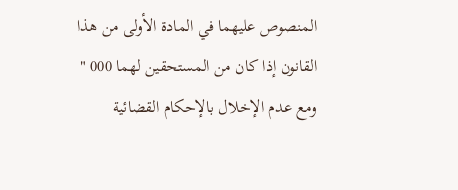المنصوص عليهما في المادة الأولى من هذا القانون إذا كان من المستحقين لهما 000 "
ومع عدم الإخلال بالإحكام القضائية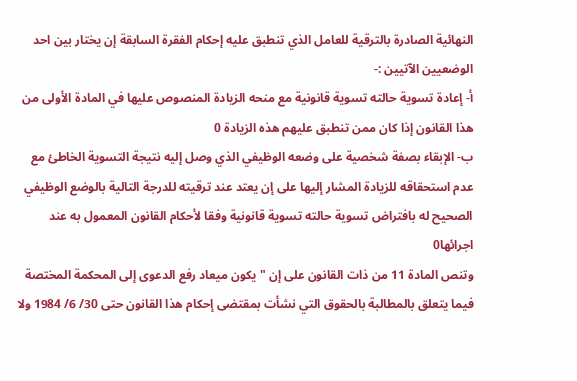النهائية الصادرة بالترقية للعامل الذي تنطبق عليه إحكام الفقرة السابقة إن يختار بين احد الوضعيين الآتيين :-
أ- إعادة تسوية حالته تسوية قانونية مع منحه الزيادة المنصوص عليها في المادة الأولى من هذا القانون إذا كان ممن تنطبق عليهم هذه الزيادة 0
ب- الإبقاء بصفة شخصية على وضعه الوظيفي الذي وصل إليه نتيجة التسوية الخاطئ مع عدم استحقاقه للزيادة المشار إليها على إن يعتد عند ترقيته للدرجة التالية بالوضع الوظيفي الصحيح له بافتراض تسوية حالته تسوية قانونية وفقا لأحكام القانون المعمول به عند اجرائها0
وتنص المادة 11 من ذات القانون على إن " يكون ميعاد رفع الدعوى إلى المحكمة المختصة فيما يتعلق بالمطالبة بالحقوق التي نشأت بمقتضى إحكام هذا القانون حتى 30/ 6/ 1984 ولا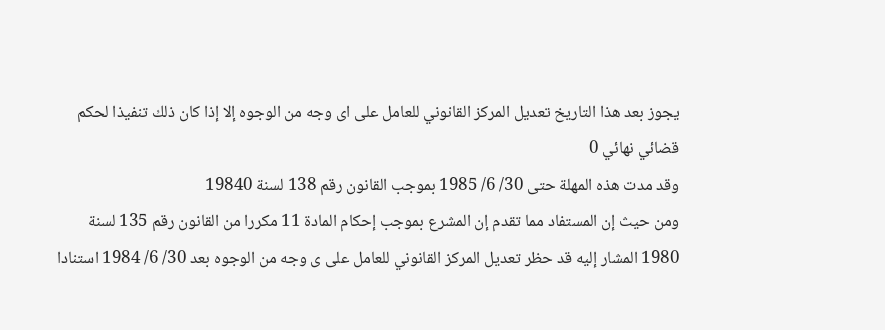يجوز بعد هذا التاريخ تعديل المركز القانوني للعامل على اى وجه من الوجوه إلا إذا كان ذلك تنفيذا لحكم قضائي نهائي 0
وقد مدت هذه المهلة حتى 30/ 6/ 1985 بموجب القانون رقم 138 لسنة 19840
ومن حيث إن المستفاد مما تقدم إن المشرع بموجب إحكام المادة 11 مكررا من القانون رقم 135 لسنة 1980 المشار إليه قد حظر تعديل المركز القانوني للعامل على ى وجه من الوجوه بعد 30/ 6/ 1984 استنادا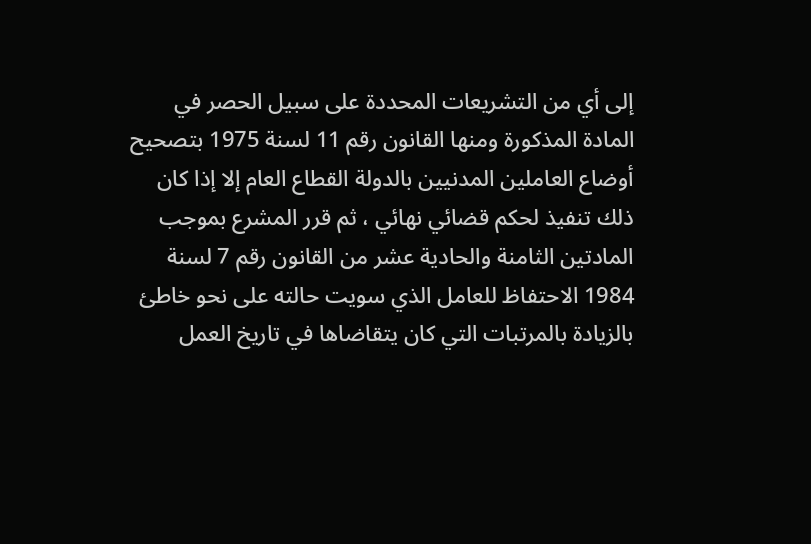إلى أي من التشريعات المحددة على سبيل الحصر في المادة المذكورة ومنها القانون رقم 11 لسنة 1975 بتصحيح أوضاع العاملين المدنيين بالدولة القطاع العام إلا إذا كان ذلك تنفيذ لحكم قضائي نهائي ، ثم قرر المشرع بموجب المادتين الثامنة والحادية عشر من القانون رقم 7 لسنة 1984 الاحتفاظ للعامل الذي سويت حالته على نحو خاطئ بالزيادة بالمرتبات التي كان يتقاضاها في تاريخ العمل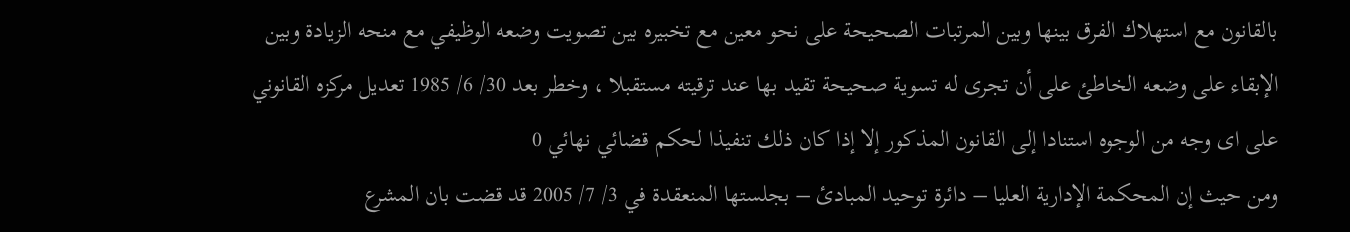بالقانون مع استهلاك الفرق بينها وبين المرتبات الصحيحة على نحو معين مع تخبيره بين تصويت وضعه الوظيفي مع منحه الزيادة وبين الإبقاء على وضعه الخاطئ على أن تجرى له تسوية صحيحة تقيد بها عند ترقيته مستقبلا ، وخطر بعد 30/ 6/ 1985 تعديل مركزه القانوني على اى وجه من الوجوه استنادا إلى القانون المذكور إلا إذا كان ذلك تنفيذا لحكم قضائي نهائي 0
ومن حيث إن المحكمة الإدارية العليا – دائرة توحيد المبادئ – بجلستها المنعقدة في 3/ 7/ 2005 قد قضت بان المشرع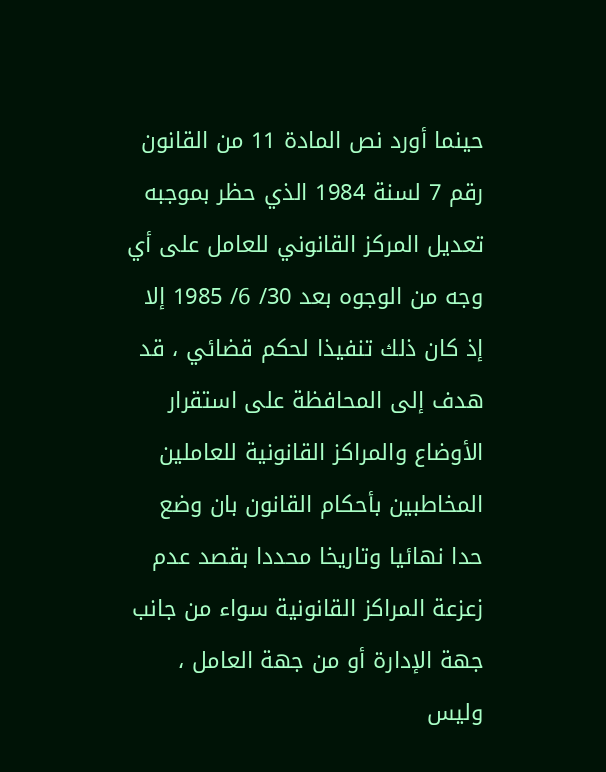حينما أورد نص المادة 11 من القانون رقم 7 لسنة 1984 الذي حظر بموجبه تعديل المركز القانوني للعامل على أي وجه من الوجوه بعد 30/ 6/ 1985 إلا إذ كان ذلك تنفيذا لحكم قضائي ، قد هدف إلى المحافظة على استقرار الأوضاع والمراكز القانونية للعاملين المخاطبين بأحكام القانون بان وضع حدا نهائيا وتاريخا محددا بقصد عدم زعزعة المراكز القانونية سواء من جانب جهة الإدارة أو من جهة العامل ، وليس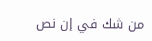من شك في إن نص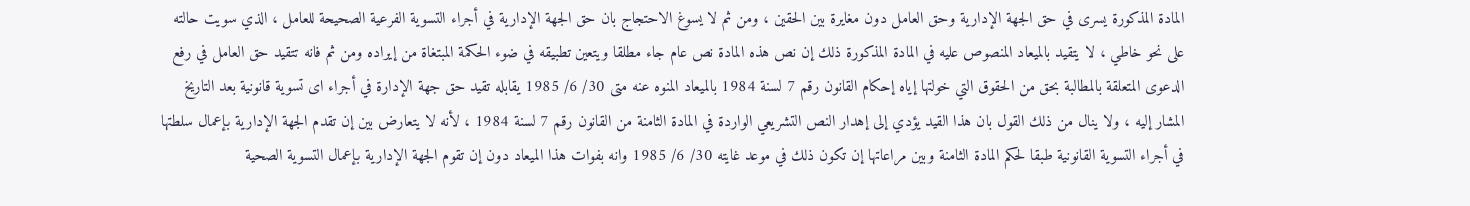المادة المذكورة يسرى في حق الجهة الإدارية وحق العامل دون مغايرة بين الحقين ، ومن ثم لا يسوغ الاحتجاج بان حق الجهة الإدارية في أجراء التسوية الفرعية الصحيحة للعامل ، الذي سويت حالته على نحو خاطي ، لا يتقيد بالميعاد المنصوص عليه في المادة المذكورة ذلك إن نص هذه المادة نص عام جاء مطلقا ويتعين تطبيقه في ضوء الحكمة المبتغاة من إيراده ومن ثم فانه تتقيد حق العامل في رفع الدعوى المتعلقة بالمطالبة بحق من الحقوق التي خولتها إياه إحكام القانون رقم 7 لسنة 1984 بالميعاد المنوه عنه متى 30/ 6/ 1985 يقابله تقيد حق جهة الإدارة في أجراء اى تسوية قانونية بعد التاريخ المشار إليه ، ولا ينال من ذلك القول بان هذا القيد يؤدي إلى إهدار النص التشريعي الواردة في المادة الثامنة من القانون رقم 7 لسنة 1984 ، لأنه لا يتعارض بين إن تقدم الجهة الإدارية بإعمال سلطتها في أجراء التسوية القانونية طبقا لحكم المادة الثامنة وبين مراعاتها إن تكون ذلك في موعد غايته 30/ 6/ 1985 وانه بفوات هذا الميعاد دون إن تقوم الجهة الإدارية بإعمال التسوية الصحية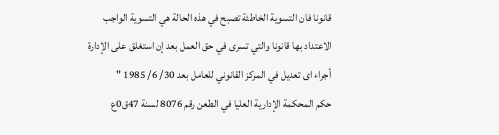قانونا فان التسوية الخاطئة تصبح في هذه الحالة هي التسوية الواجب الاعتداد بها قانونا والتي تسرى في حق العمل بعد إن استغلق على الإدارة أجراء اى تعديل في المركز القانوني للعامل بعد 30/ 6/ 1985 "
حكم المحكمة الإدارية العليا في الطعن رقم 8076 لسنة 47ق0ع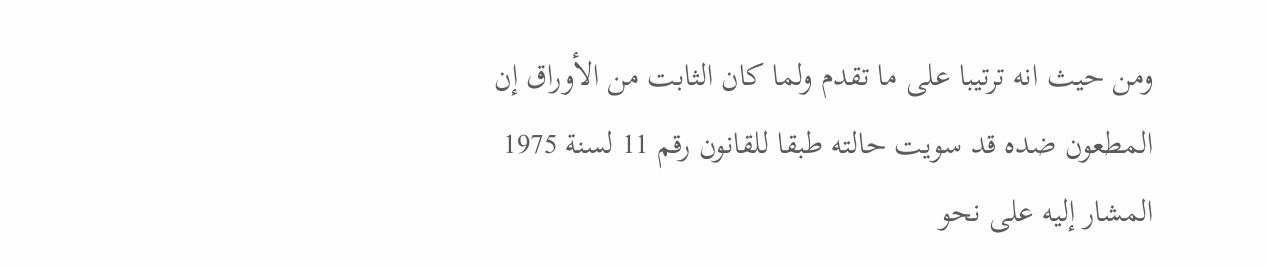ومن حيث انه ترتيبا على ما تقدم ولما كان الثابت من الأوراق إن المطعون ضده قد سويت حالته طبقا للقانون رقم 11 لسنة 1975 المشار إليه على نحو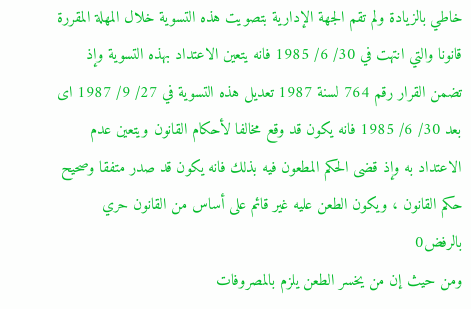خاطي بالزيادة ولم تقم الجهة الإدارية بتصويت هذه التسوية خلال المهلة المقررة قانونا والتي انتهت في 30/ 6/ 1985 فانه يتعين الاعتداد بهذه التسوية وإذ تضمن القرار رقم 764 لسنة 1987 تعديل هذه التسوية في 27/ 9/ 1987 اى بعد 30/ 6/ 1985 فانه يكون قد وقع مخالفا لأحكام القانون ويتعين عدم الاعتداد به وإذ قضى الحكم المطعون فيه بذلك فانه يكون قد صدر متفقا وصحيح حكم القانون ، ويكون الطعن عليه غير قائم على أساس من القانون حري بالرفض0
ومن حيث إن من يخسر الطعن يلزم بالمصروفات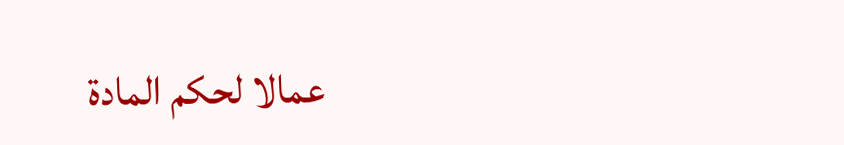عمالا لحكم المادة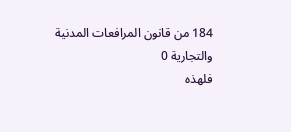184 من قانون المرافعات المدنية والتجارية 0
فلهذه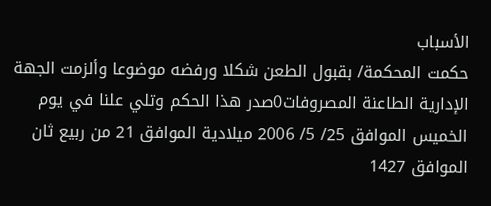الأسباب
حكمت المحكمة/ بقبول الطعن شكلا ورفضه موضوعا وألزمت الجهة الإدارية الطاعنة المصروفات0صدر هذا الحكم وتلي علنا في يوم الخميس الموافق 25/ 5/ 2006 ميلادية الموافق 21 من ربيع ثان الموافق 1427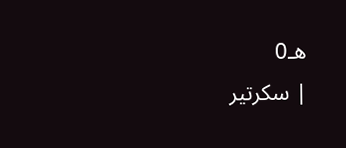هـ0
| سكرتير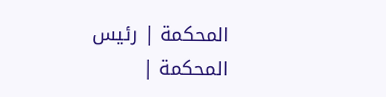المحكمة | رئيس المحكمة |